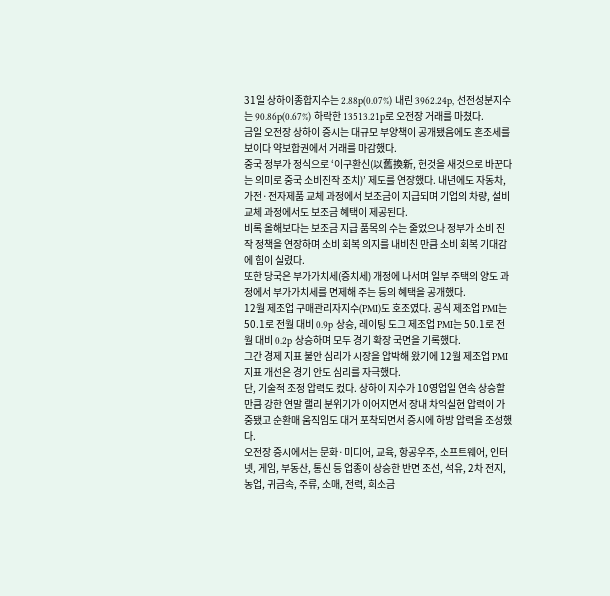31일 상하이종합지수는 2.88p(0.07%) 내린 3962.24p, 선전성분지수는 90.86p(0.67%) 하락한 13513.21p로 오전장 거래를 마쳤다.
금일 오전장 상하이 증시는 대규모 부양책이 공개됐음에도 혼조세를 보이다 약보합권에서 거래를 마감했다.
중국 정부가 정식으로 ‘이구환신(以舊換新, 헌것을 새것으로 바꾼다는 의미로 중국 소비진작 조치)’ 제도를 연장했다. 내년에도 자동차, 가전·전자제품 교체 과정에서 보조금이 지급되며 기업의 차량, 설비 교체 과정에서도 보조금 혜택이 제공된다.
비록 올해보다는 보조금 지급 품목의 수는 줄었으나 정부가 소비 진작 정책을 연장하며 소비 회복 의지를 내비친 만큼 소비 회복 기대감에 힘이 실렸다.
또한 당국은 부가가치세(증치세) 개정에 나서며 일부 주택의 양도 과정에서 부가가치세를 면제해 주는 등의 혜택을 공개했다.
12월 제조업 구매관리자지수(PMI)도 호조였다. 공식 제조업 PMI는 50.1로 전월 대비 0.9p 상승, 레이팅 도그 제조업 PMI는 50.1로 전월 대비 0.2p 상승하며 모두 경기 확장 국면을 기록했다.
그간 경제 지표 불안 심리가 시장을 압박해 왔기에 12월 제조업 PMI 지표 개선은 경기 안도 심리를 자극했다.
단, 기술적 조정 압력도 컸다. 상하이 지수가 10영업일 연속 상승할 만큼 강한 연말 랠리 분위기가 이어지면서 장내 차익실현 압력이 가중됐고 순환매 움직임도 대거 포착되면서 증시에 하방 압력을 조성했다.
오전장 증시에서는 문화·미디어, 교육, 항공우주, 소프트웨어, 인터넷, 게임, 부동산, 통신 등 업종이 상승한 반면 조선, 석유, 2차 전지, 농업, 귀금속, 주류, 소매, 전력, 희소금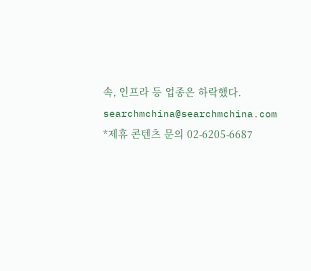속, 인프라 등 업종은 하락했다.
searchmchina@searchmchina.com
*제휴 콘텐츠 문의 02-6205-6687